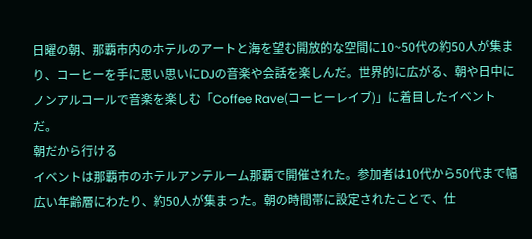日曜の朝、那覇市内のホテルのアートと海を望む開放的な空間に10~50代の約50人が集まり、コーヒーを手に思い思いにDJの音楽や会話を楽しんだ。世界的に広がる、朝や日中にノンアルコールで音楽を楽しむ「Coffee Rave(コーヒーレイブ)」に着目したイベントだ。
朝だから行ける
イベントは那覇市のホテルアンテルーム那覇で開催された。参加者は10代から50代まで幅広い年齢層にわたり、約50人が集まった。朝の時間帯に設定されたことで、仕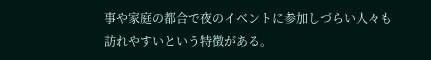事や家庭の都合で夜のイベントに参加しづらい人々も訪れやすいという特徴がある。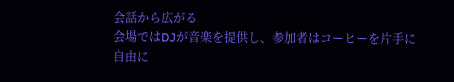会話から広がる
会場ではDJが音楽を提供し、参加者はコーヒーを片手に自由に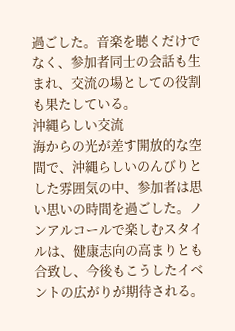過ごした。音楽を聴くだけでなく、参加者同士の会話も生まれ、交流の場としての役割も果たしている。
沖縄らしい交流
海からの光が差す開放的な空間で、沖縄らしいのんびりとした雰囲気の中、参加者は思い思いの時間を過ごした。ノンアルコールで楽しむスタイルは、健康志向の高まりとも合致し、今後もこうしたイベントの広がりが期待される。